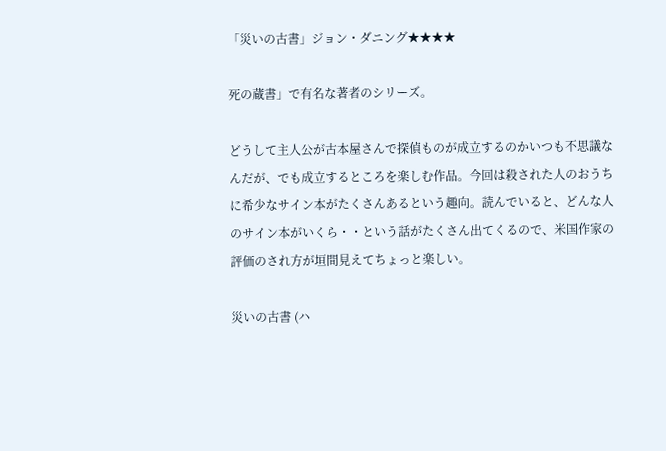「災いの古書」ジョン・ダニング★★★★

死の蔵書」で有名な著者のシリーズ。

どうして主人公が古本屋さんで探偵ものが成立するのかいつも不思議なんだが、でも成立するところを楽しむ作品。今回は殺された人のおうちに希少なサイン本がたくさんあるという趣向。読んでいると、どんな人のサイン本がいくら・・という話がたくさん出てくるので、米国作家の評価のされ方が垣間見えてちょっと楽しい。

災いの古書 (ハ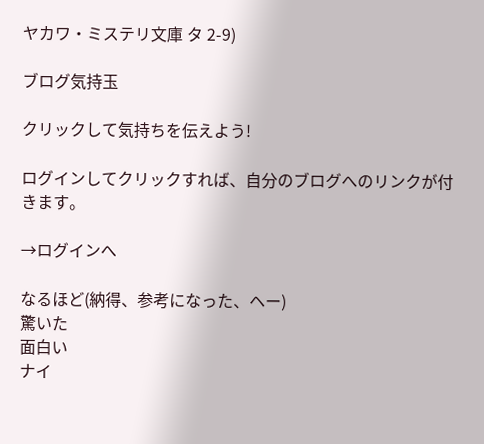ヤカワ・ミステリ文庫 タ 2-9)

ブログ気持玉

クリックして気持ちを伝えよう!

ログインしてクリックすれば、自分のブログへのリンクが付きます。

→ログインへ

なるほど(納得、参考になった、ヘー)
驚いた
面白い
ナイ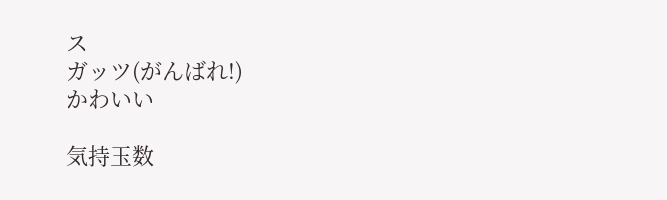ス
ガッツ(がんばれ!)
かわいい

気持玉数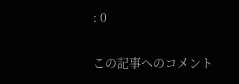: 0

この記事へのコメント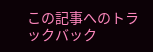この記事へのトラックバック